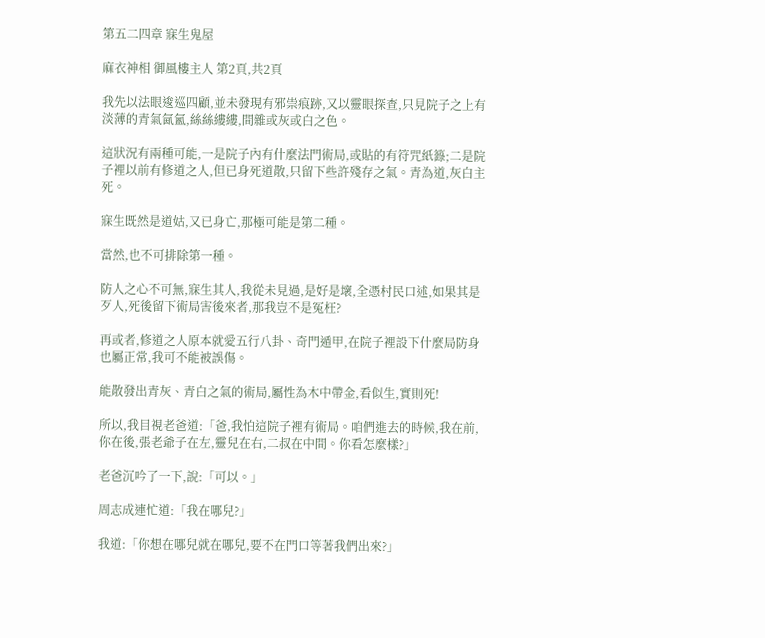第五二四章 寐生鬼屋

麻衣神相 御風樓主人 第2頁,共2頁

我先以法眼逡巡四顧,並未發現有邪祟痕跡,又以靈眼探查,只見院子之上有淡薄的青氣氤氳,絲絲縷縷,間雜或灰或白之色。

這狀況有兩種可能,一是院子內有什麼法門術局,或貼的有符咒紙籙;二是院子裡以前有修道之人,但已身死道散,只留下些許殘存之氣。青為道,灰白主死。

寐生既然是道姑,又已身亡,那極可能是第二種。

當然,也不可排除第一種。

防人之心不可無,寐生其人,我從未見過,是好是壞,全憑村民口述,如果其是歹人,死後留下術局害後來者,那我豈不是冤枉?

再或者,修道之人原本就愛五行八卦、奇門遁甲,在院子裡設下什麼局防身也屬正常,我可不能被誤傷。

能散發出青灰、青白之氣的術局,屬性為木中帶金,看似生,實則死!

所以,我目視老爸道:「爸,我怕這院子裡有術局。咱們進去的時候,我在前,你在後,張老爺子在左,靈兒在右,二叔在中間。你看怎麼樣?」

老爸沉吟了一下,說:「可以。」

周志成連忙道:「我在哪兒?」

我道:「你想在哪兒就在哪兒,要不在門口等著我們出來?」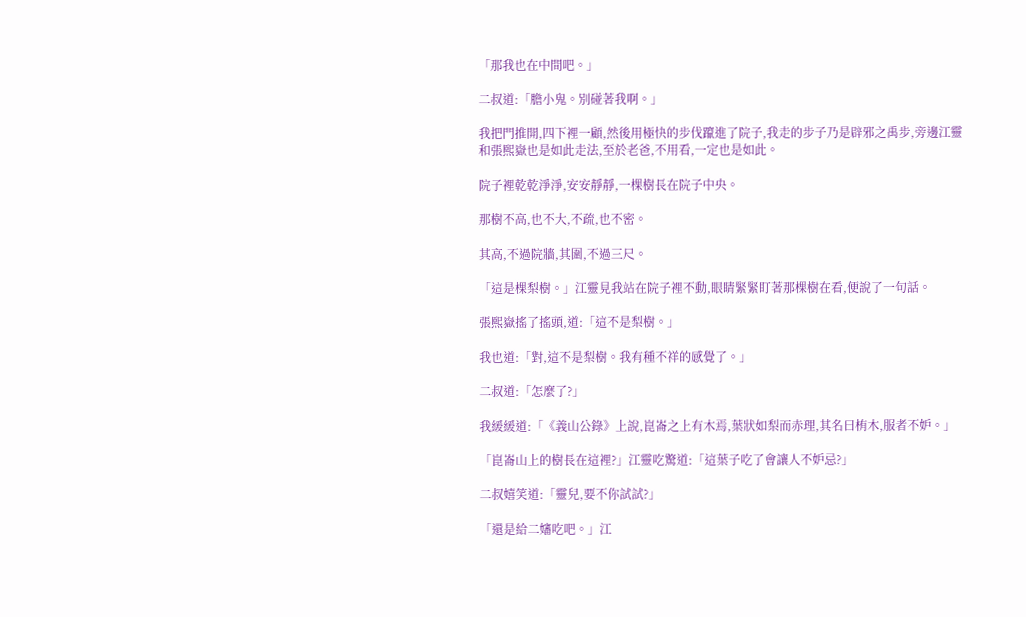「那我也在中間吧。」

二叔道:「膽小鬼。別碰著我啊。」

我把門推開,四下裡一顧,然後用極快的步伐躥進了院子,我走的步子乃是辟邪之禹步,旁邊江靈和張熙嶽也是如此走法,至於老爸,不用看,一定也是如此。

院子裡乾乾淨淨,安安靜靜,一棵樹長在院子中央。

那樹不高,也不大,不疏,也不密。

其高,不過院牆,其圍,不過三尺。

「這是棵梨樹。」江靈見我站在院子裡不動,眼睛緊緊盯著那棵樹在看,便說了一句話。

張熙嶽搖了搖頭,道:「這不是梨樹。」

我也道:「對,這不是梨樹。我有種不祥的感覺了。」

二叔道:「怎麼了?」

我緩緩道:「《義山公錄》上說,崑崙之上有木焉,葉狀如梨而赤理,其名曰栯木,服者不妒。」

「崑崙山上的樹長在這裡?」江靈吃驚道:「這葉子吃了會讓人不妒忌?」

二叔嬉笑道:「靈兒,要不你試試?」

「還是給二嬸吃吧。」江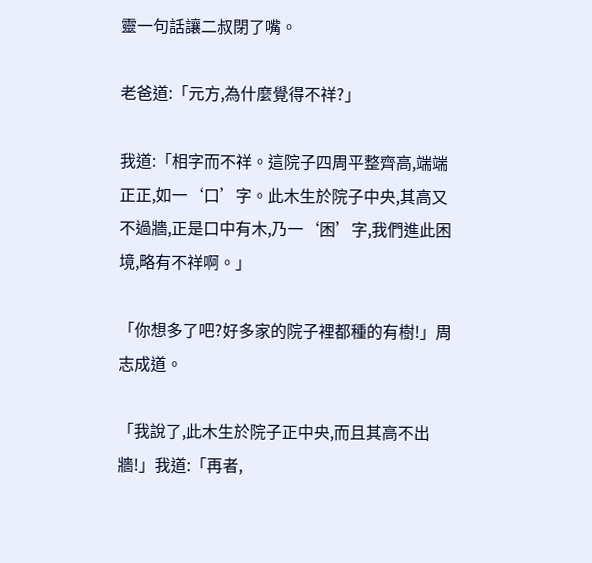靈一句話讓二叔閉了嘴。

老爸道:「元方,為什麼覺得不祥?」

我道:「相字而不祥。這院子四周平整齊高,端端正正,如一‘口’字。此木生於院子中央,其高又不過牆,正是口中有木,乃一‘困’字,我們進此困境,略有不祥啊。」

「你想多了吧?好多家的院子裡都種的有樹!」周志成道。

「我說了,此木生於院子正中央,而且其高不出牆!」我道:「再者,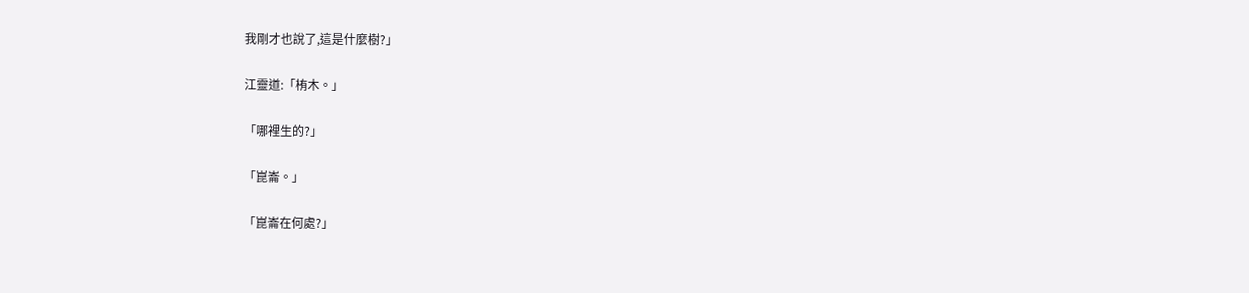我剛才也說了,這是什麼樹?」

江靈道:「栯木。」

「哪裡生的?」

「崑崙。」

「崑崙在何處?」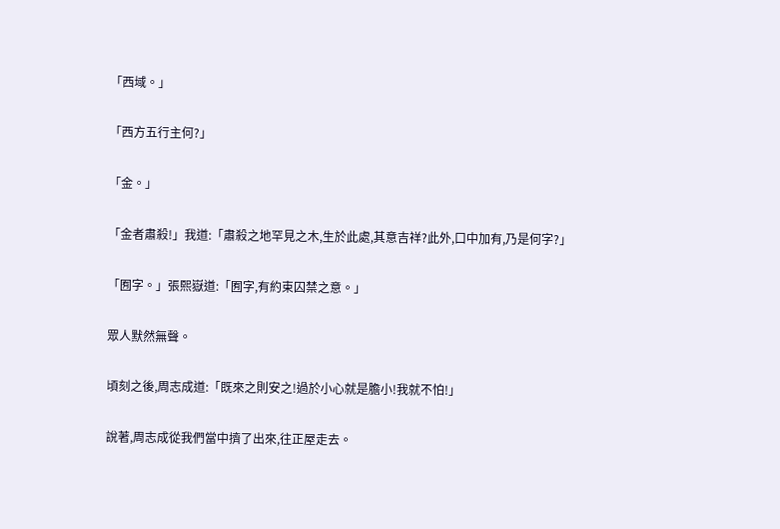「西域。」

「西方五行主何?」

「金。」

「金者肅殺!」我道:「肅殺之地罕見之木,生於此處,其意吉祥?此外,口中加有,乃是何字?」

「囿字。」張熙嶽道:「囿字,有約束囚禁之意。」

眾人默然無聲。

頃刻之後,周志成道:「既來之則安之!過於小心就是膽小!我就不怕!」

說著,周志成從我們當中擠了出來,往正屋走去。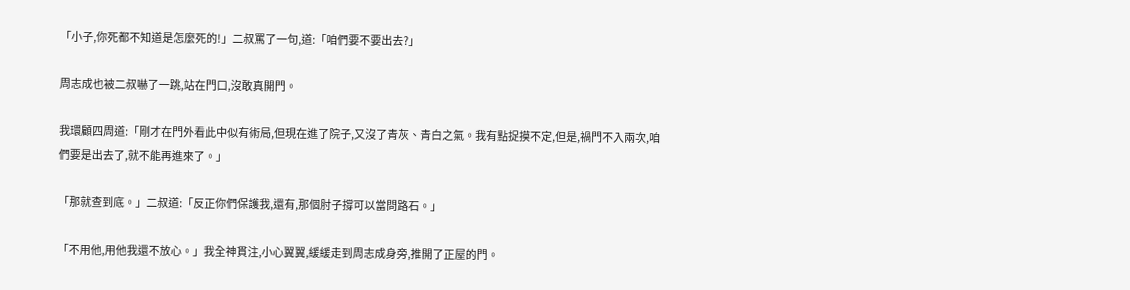「小子,你死都不知道是怎麼死的!」二叔罵了一句,道:「咱們要不要出去?」

周志成也被二叔嚇了一跳,站在門口,沒敢真開門。

我環顧四周道:「剛才在門外看此中似有術局,但現在進了院子,又沒了青灰、青白之氣。我有點捉摸不定,但是,禍門不入兩次,咱們要是出去了,就不能再進來了。」

「那就查到底。」二叔道:「反正你們保護我,還有,那個肘子撐可以當問路石。」

「不用他,用他我還不放心。」我全神貫注,小心翼翼,緩緩走到周志成身旁,推開了正屋的門。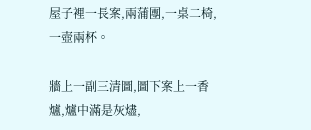屋子裡一長案,兩蒲團,一桌二椅,一壺兩杯。

牆上一副三清圖,圖下案上一香爐,爐中滿是灰燼,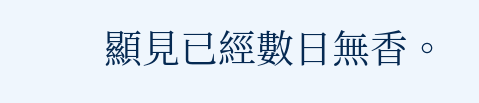顯見已經數日無香。